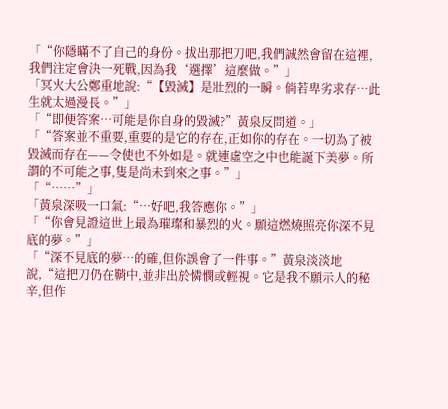「“你隱瞞不了自己的身份。拔出那把刀吧,我們誠然會留在這裡,我們注定會決一死戰,因為我‘選擇’這麼做。”」
「冥火大公鄭重地說:“【毀滅】是壯烈的一瞬。倘若卑劣求存…此生就太過漫長。”」
「“即便答案…可能是你自身的毀滅?”黃泉反問道。」
「“答案並不重要,重要的是它的存在,正如你的存在。一切為了被毀滅而存在——令使也不外如是。就連虛空之中也能誕下美夢。所謂的不可能之事,隻是尚未到來之事。”」
「“……”」
「黃泉深吸一口氣:“…好吧,我答應你。”」
「“你會見證這世上最為璀璨和暴烈的火。願這燃燒照亮你深不見底的夢。”」
「“深不見底的夢…的確,但你誤會了一件事。”黃泉淡淡地說,“這把刀仍在鞘中,並非出於憐憫或輕視。它是我不願示人的秘辛,但作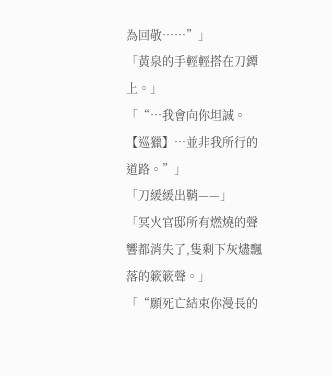為回敬……”」
「黃泉的手輕輕搭在刀鐔上。」
「“…我會向你坦誠。【巡獵】…並非我所行的道路。”」
「刀緩緩出鞘——」
「冥火官邸所有燃燒的聲響都消失了,隻剩下灰燼飄落的簌簌聲。」
「“願死亡結束你漫長的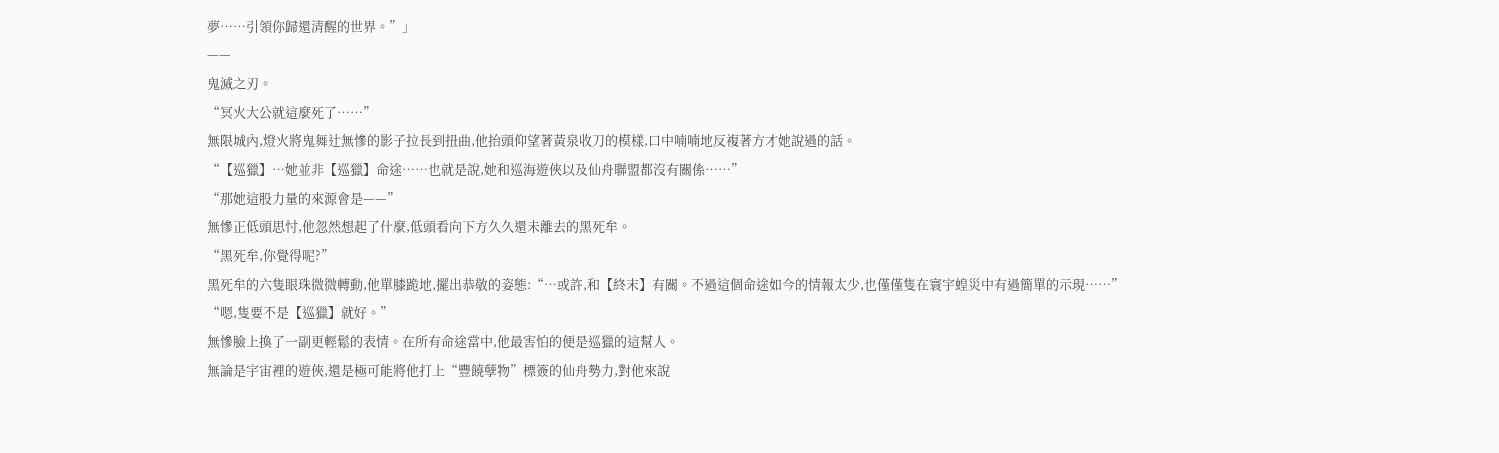夢……引領你歸還清醒的世界。”」
——
鬼滅之刃。
“冥火大公就這麼死了……”
無限城內,燈火將鬼舞辻無慘的影子拉長到扭曲,他抬頭仰望著黃泉收刀的模樣,口中喃喃地反複著方才她說過的話。
“【巡獵】…她並非【巡獵】命途……也就是說,她和巡海遊俠以及仙舟聯盟都沒有關係……”
“那她這股力量的來源會是——”
無慘正低頭思忖,他忽然想起了什麼,低頭看向下方久久還未離去的黑死牟。
“黑死牟,你覺得呢?”
黑死牟的六隻眼珠微微轉動,他單膝跪地,擺出恭敬的姿態:“…或許,和【終末】有關。不過這個命途如今的情報太少,也僅僅隻在寰宇蝗災中有過簡單的示現……”
“嗯,隻要不是【巡獵】就好。”
無慘臉上換了一副更輕鬆的表情。在所有命途當中,他最害怕的便是巡獵的這幫人。
無論是宇宙裡的遊俠,還是極可能將他打上“豐饒孽物”標簽的仙舟勢力,對他來說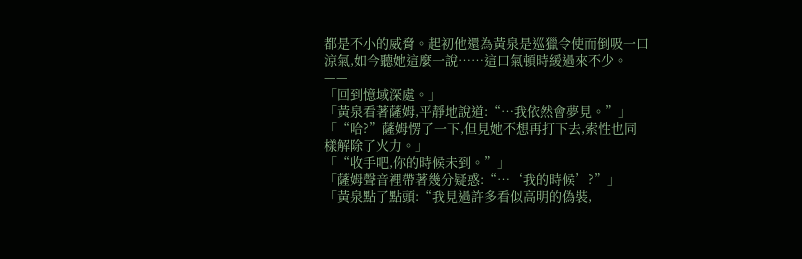都是不小的威脅。起初他還為黃泉是巡獵令使而倒吸一口涼氣,如今聽她這麼一說……這口氣頓時緩過來不少。
——
「回到憶域深處。」
「黃泉看著薩姆,平靜地說道:“…我依然會夢見。”」
「“哈?”薩姆愣了一下,但見她不想再打下去,索性也同樣解除了火力。」
「“收手吧,你的時候未到。”」
「薩姆聲音裡帶著幾分疑惑:“…‘我的時候’?”」
「黃泉點了點頭:“我見過許多看似高明的偽裝,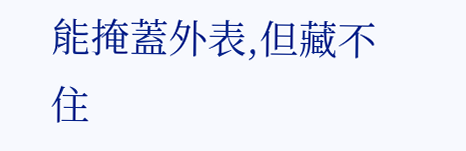能掩蓋外表,但藏不住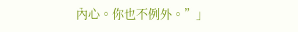內心。你也不例外。”」